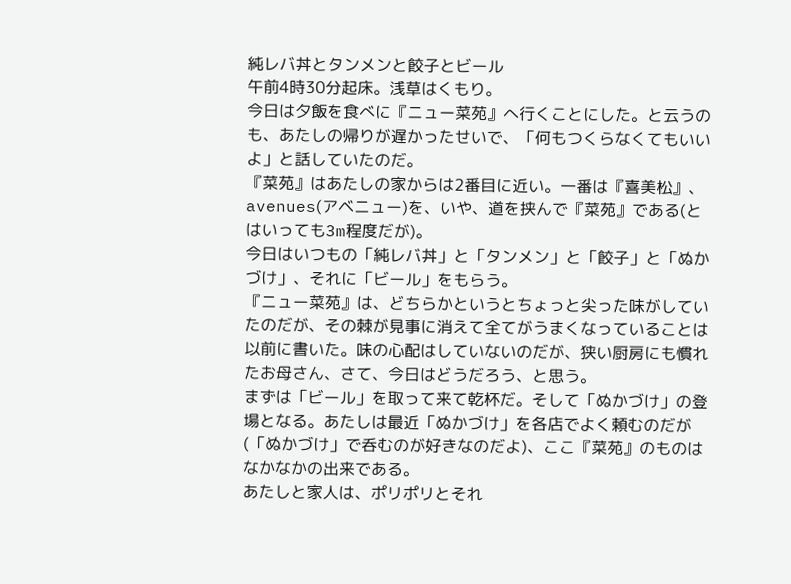純レバ丼とタンメンと餃子とビール
午前4時30分起床。浅草はくもり。
今日は夕飯を食べに『ニュー菜苑』へ行くことにした。と云うのも、あたしの帰りが遅かったせいで、「何もつくらなくてもいいよ」と話していたのだ。
『菜苑』はあたしの家からは2番目に近い。一番は『喜美松』、 avenues(アベニュー)を、いや、道を挟んで『菜苑』である(とはいっても3m程度だが)。
今日はいつもの「純レバ丼」と「タンメン」と「餃子」と「ぬかづけ」、それに「ビール」をもらう。
『ニュー菜苑』は、どちらかというとちょっと尖った味がしていたのだが、その棘が見事に消えて全てがうまくなっていることは以前に書いた。味の心配はしていないのだが、狭い厨房にも慣れたお母さん、さて、今日はどうだろう、と思う。
まずは「ビール」を取って来て乾杯だ。そして「ぬかづけ」の登場となる。あたしは最近「ぬかづけ」を各店でよく頼むのだが(「ぬかづけ」で呑むのが好きなのだよ)、ここ『菜苑』のものはなかなかの出来である。
あたしと家人は、ポリポリとそれ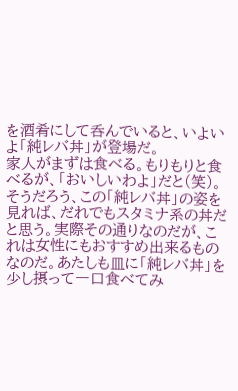を酒肴にして呑んでいると、いよいよ「純レバ丼」が登場だ。
家人がまずは食べる。もりもりと食べるが、「おいしいわよ」だと(笑)。
そうだろう、この「純レバ丼」の姿を見れば、だれでもスタミナ系の丼だと思う。実際その通りなのだが、これは女性にもおすすめ出来るものなのだ。あたしも皿に「純レバ丼」を少し摂って一口食べてみ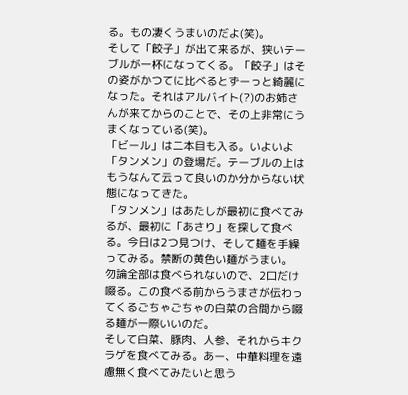る。もの凄くうまいのだよ(笑)。
そして「餃子」が出て来るが、狭いテーブルが一杯になってくる。「餃子」はその姿がかつてに比べるとずーっと綺麗になった。それはアルバイト(?)のお姉さんが来てからのことで、その上非常にうまくなっている(笑)。
「ビール」は二本目も入る。いよいよ「タンメン」の登場だ。テーブルの上はもうなんて云って良いのか分からない状態になってきた。
「タンメン」はあたしが最初に食べてみるが、最初に「あさり」を探して食べる。今日は2つ見つけ、そして麺を手繰ってみる。禁断の黄色い麺がうまい。
勿論全部は食べられないので、2口だけ啜る。この食べる前からうまさが伝わってくるごちゃごちゃの白菜の合間から啜る麺が一際いいのだ。
そして白菜、豚肉、人参、それからキクラゲを食べてみる。あー、中華料理を遠慮無く食べてみたいと思う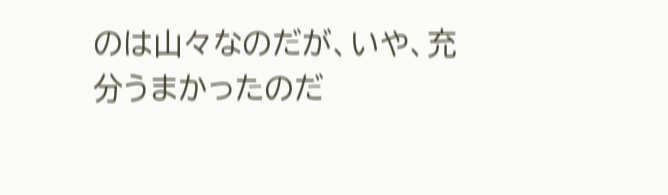のは山々なのだが、いや、充分うまかったのだ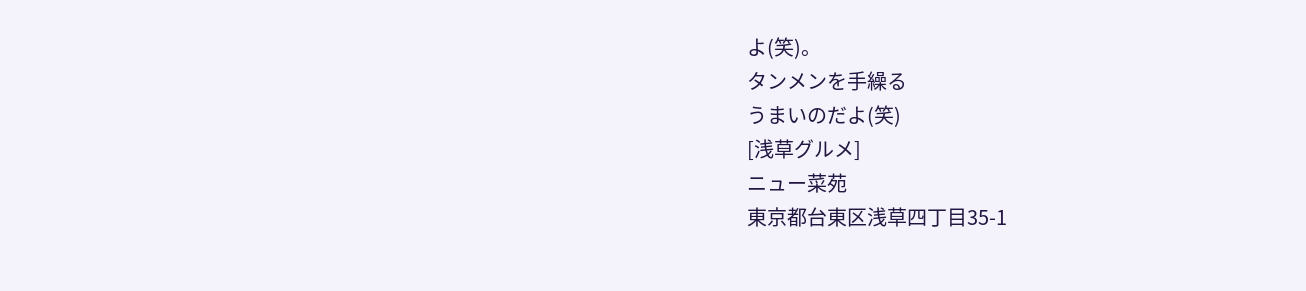よ(笑)。
タンメンを手繰る
うまいのだよ(笑)
[浅草グルメ]
ニュー菜苑
東京都台東区浅草四丁目35-1